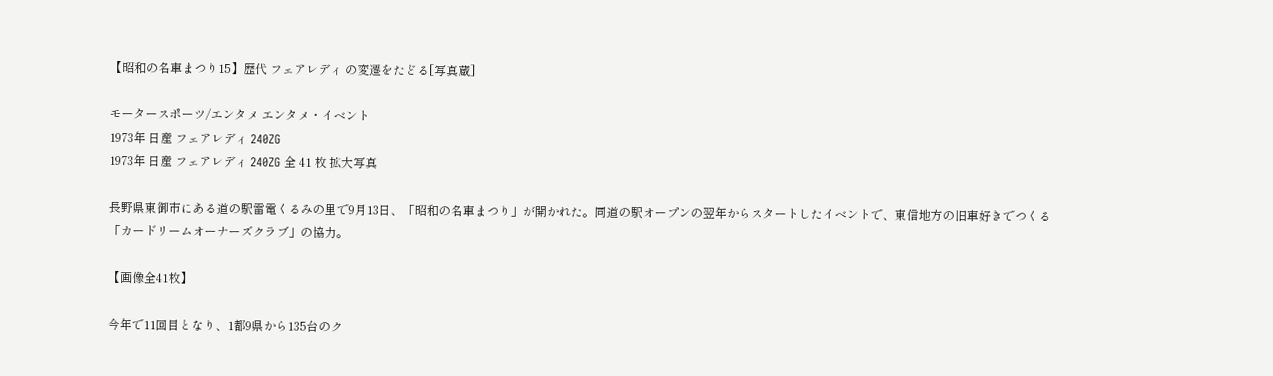【昭和の名車まつり15】歴代 フェアレディ の変遷をたどる[写真蔵]

モータースポーツ/エンタメ エンタメ・イベント
1973年 日産 フェアレディ 240ZG
1973年 日産 フェアレディ 240ZG 全 41 枚 拡大写真

長野県東御市にある道の駅雷電くるみの里で9月13日、「昭和の名車まつり」が開かれた。同道の駅オープンの翌年からスタートしたイベントで、東信地方の旧車好きでつくる「カードリームオーナーズクラブ」の協力。

【画像全41枚】

今年で11回目となり、1都9県から135台のク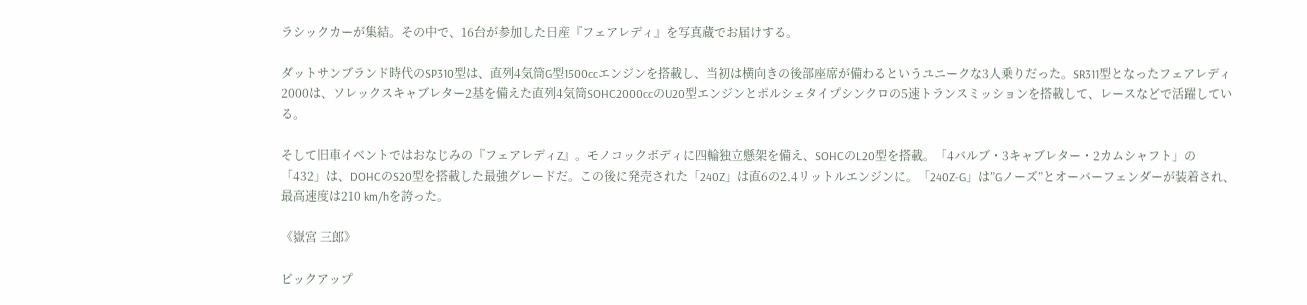ラシックカーが集結。その中で、16台が参加した日産『フェアレディ』を写真蔵でお届けする。

ダットサンブランド時代のSP310型は、直列4気筒G型1500ccエンジンを搭載し、当初は横向きの後部座席が備わるというユニークな3人乗りだった。SR311型となったフェアレディ2000は、ソレックスキャブレター2基を備えた直列4気筒SOHC2000ccのU20型エンジンとポルシェタイプシンクロの5速トランスミッションを搭載して、レースなどで活躍している。

そして旧車イベントではおなじみの『フェアレディZ』。モノコックボディに四輪独立懸架を備え、SOHCのL20型を搭載。「4バルブ・3キャブレター・2カムシャフト」の「432」は、DOHCのS20型を搭載した最強グレードだ。この後に発売された「240Z」は直6の2.4リットルエンジンに。「240Z-G」は”Gノーズ”とオーバーフェンダーが装着され、最高速度は210 km/hを誇った。

《嶽宮 三郎》

ピックアップ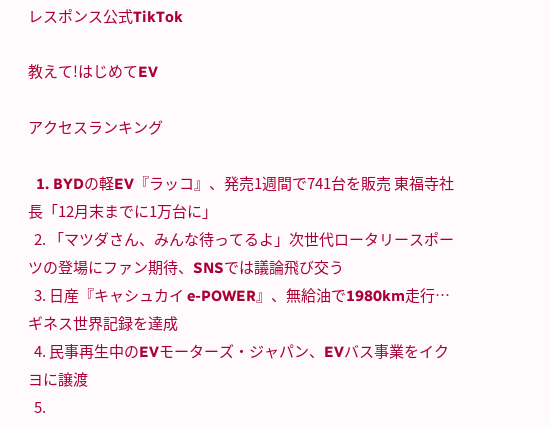レスポンス公式TikTok

教えて!はじめてEV

アクセスランキング

  1. BYDの軽EV『ラッコ』、発売1週間で741台を販売 東福寺社長「12月末までに1万台に」
  2. 「マツダさん、みんな待ってるよ」次世代ロータリースポーツの登場にファン期待、SNSでは議論飛び交う
  3. 日産『キャシュカイ e-POWER』、無給油で1980km走行…ギネス世界記録を達成
  4. 民事再生中のEVモーターズ・ジャパン、EVバス事業をイクヨに譲渡
  5.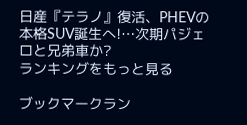日産『テラノ』復活、PHEVの本格SUV誕生へ!…次期パジェロと兄弟車か?
ランキングをもっと見る

ブックマークラン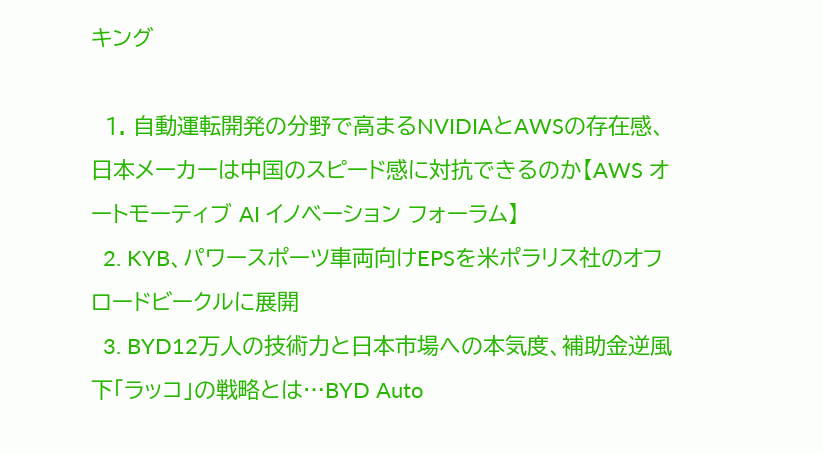キング

  1. 自動運転開発の分野で高まるNVIDIAとAWSの存在感、日本メーカーは中国のスピード感に対抗できるのか【AWS オートモーティブ AI イノベーション フォーラム】
  2. KYB、パワースポーツ車両向けEPSを米ポラリス社のオフロードビークルに展開
  3. BYD12万人の技術力と日本市場への本気度、補助金逆風下「ラッコ」の戦略とは…BYD Auto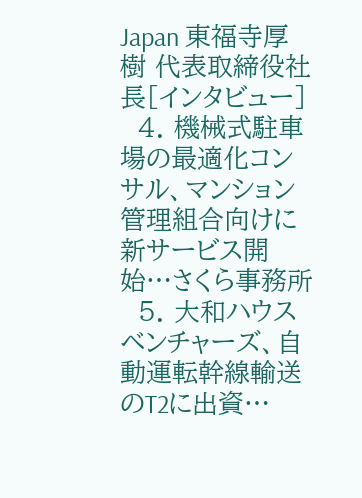Japan 東福寺厚樹 代表取締役社長[インタビュー]
  4. 機械式駐車場の最適化コンサル、マンション管理組合向けに新サービス開始…さくら事務所
  5. 大和ハウスベンチャーズ、自動運転幹線輸送のT2に出資…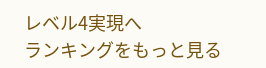レベル4実現へ
ランキングをもっと見る